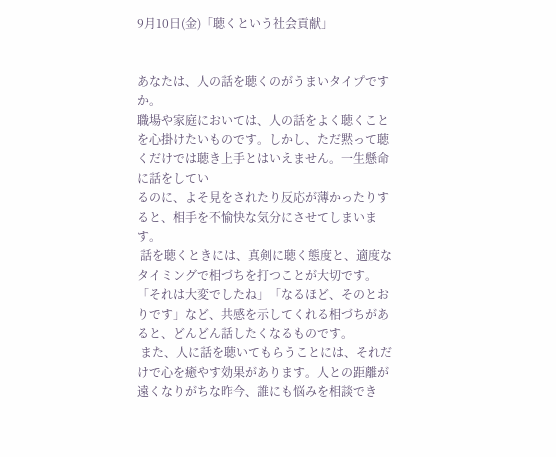9月10日(金)「聴くという社会貢献」


あなたは、人の話を聴くのがうまいタイプですか。
職場や家庭においては、人の話をよく聴くことを心掛けたいものです。しかし、ただ黙って聴くだけでは聴き上手とはいえません。一生懸命に話をしてい
るのに、よそ見をされたり反応が薄かったりすると、相手を不愉快な気分にさせてしまいます。
 話を聴くときには、真剣に聴く態度と、適度なタイミングで相づちを打つことが大切です。「それは大変でしたね」「なるほど、そのとおりです」など、共感を示してくれる相づちがあると、どんどん話したくなるものです。
 また、人に話を聴いてもらうことには、それだけで心を癒やす効果があります。人との距離が遠くなりがちな昨今、誰にも悩みを相談でき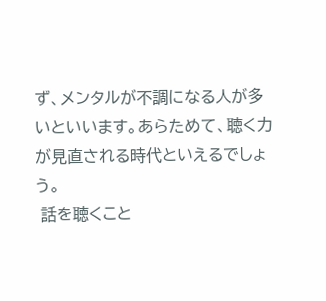ず、メンタルが不調になる人が多いといいます。あらためて、聴く力が見直される時代といえるでしょう。
 話を聴くこと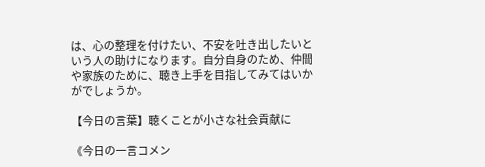は、心の整理を付けたい、不安を吐き出したいという人の助けになります。自分自身のため、仲間や家族のために、聴き上手を目指してみてはいかがでしょうか。

【今日の言葉】聴くことが小さな社会貢献に

《今日の一言コメン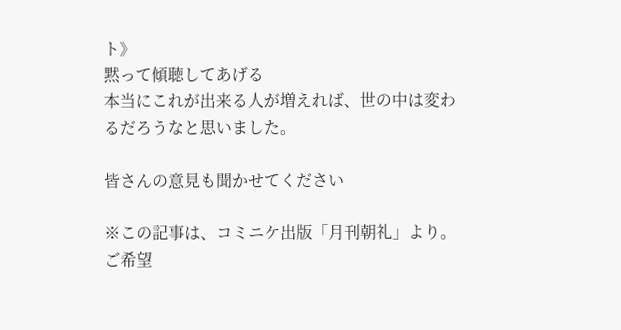ト》
黙って傾聴してあげる
本当にこれが出来る人が増えれば、世の中は変わるだろうなと思いました。

皆さんの意見も聞かせてください

※この記事は、コミニケ出版「月刊朝礼」より。ご希望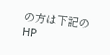の方は下記のHP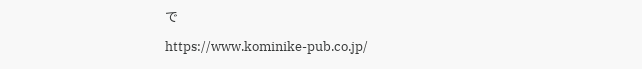で

https://www.kominike-pub.co.jp/